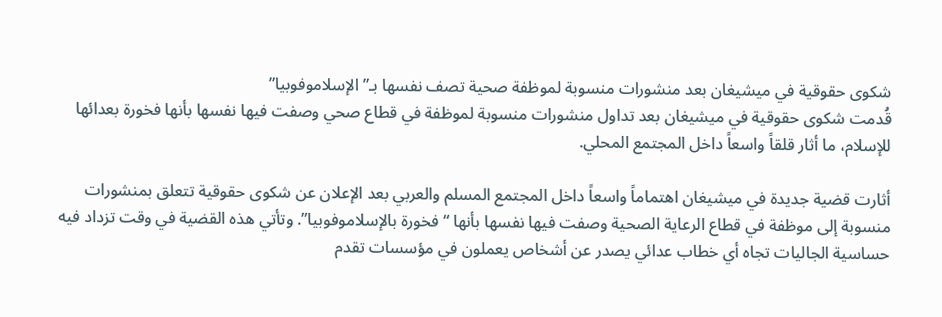شكوى حقوقية في ميشيغان بعد منشورات منسوبة لموظفة صحية تصف نفسها بـ”الإسلاموفوبيا”
قُدمت شكوى حقوقية في ميشيغان بعد تداول منشورات منسوبة لموظفة في قطاع صحي وصفت فيها نفسها بأنها فخورة بعدائها للإسلام، ما أثار قلقاً واسعاً داخل المجتمع المحلي.

أثارت قضية جديدة في ميشيغان اهتماماً واسعاً داخل المجتمع المسلم والعربي بعد الإعلان عن شكوى حقوقية تتعلق بمنشورات منسوبة إلى موظفة في قطاع الرعاية الصحية وصفت فيها نفسها بأنها “فخورة بالإسلاموفوبيا”. وتأتي هذه القضية في وقت تزداد فيه حساسية الجاليات تجاه أي خطاب عدائي يصدر عن أشخاص يعملون في مؤسسات تقدم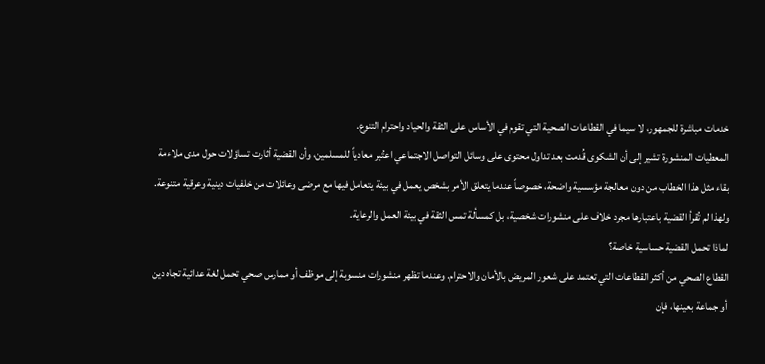خدمات مباشرة للجمهور، لا سيما في القطاعات الصحية التي تقوم في الأساس على الثقة والحياد واحترام التنوع.
المعطيات المنشورة تشير إلى أن الشكوى قُدمت بعد تداول محتوى على وسائل التواصل الاجتماعي اعتُبر معادياً للمسلمين، وأن القضية أثارت تساؤلات حول مدى ملاءمة بقاء مثل هذا الخطاب من دون معالجة مؤسسية واضحة، خصوصاً عندما يتعلق الأمر بشخص يعمل في بيئة يتعامل فيها مع مرضى وعائلات من خلفيات دينية وعرقية متنوعة. ولهذا لم تُقرأ القضية باعتبارها مجرد خلاف على منشورات شخصية، بل كمسألة تمس الثقة في بيئة العمل والرعاية.
لماذا تحمل القضية حساسية خاصة؟
القطاع الصحي من أكثر القطاعات التي تعتمد على شعور المريض بالأمان والاحترام. وعندما تظهر منشورات منسوبة إلى موظف أو ممارس صحي تحمل لغة عدائية تجاه دين أو جماعة بعينها، فإن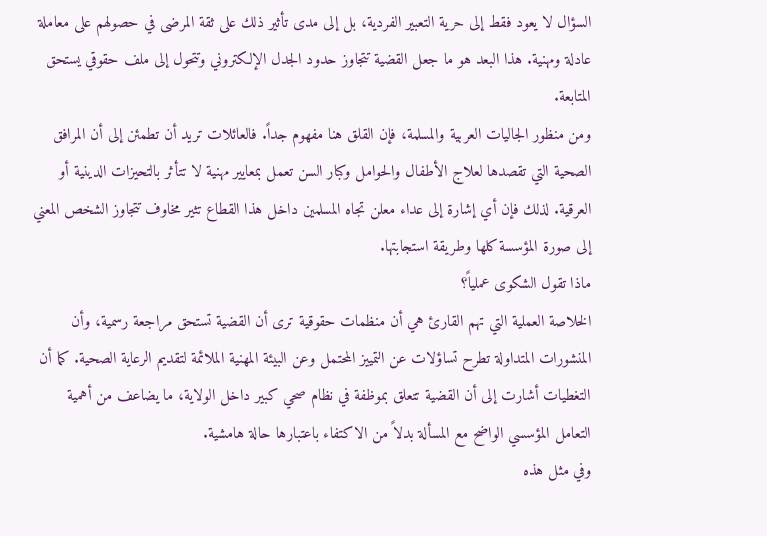السؤال لا يعود فقط إلى حرية التعبير الفردية، بل إلى مدى تأثير ذلك على ثقة المرضى في حصولهم على معاملة عادلة ومهنية. هذا البعد هو ما جعل القضية تتجاوز حدود الجدل الإلكتروني وتتحول إلى ملف حقوقي يستحق المتابعة.
ومن منظور الجاليات العربية والمسلمة، فإن القلق هنا مفهوم جداً. فالعائلات تريد أن تطمئن إلى أن المرافق الصحية التي تقصدها لعلاج الأطفال والحوامل وكبار السن تعمل بمعايير مهنية لا تتأثر بالتحيزات الدينية أو العرقية. لذلك فإن أي إشارة إلى عداء معلن تجاه المسلمين داخل هذا القطاع تثير مخاوف تتجاوز الشخص المعني إلى صورة المؤسسة كلها وطريقة استجابتها.
ماذا تقول الشكوى عملياً؟
الخلاصة العملية التي تهم القارئ هي أن منظمات حقوقية ترى أن القضية تستحق مراجعة رسمية، وأن المنشورات المتداولة تطرح تساؤلات عن التمييز المحتمل وعن البيئة المهنية الملائمة لتقديم الرعاية الصحية. كما أن التغطيات أشارت إلى أن القضية تتعلق بموظفة في نظام صحي كبير داخل الولاية، ما يضاعف من أهمية التعامل المؤسسي الواضح مع المسألة بدلاً من الاكتفاء باعتبارها حالة هامشية.
وفي مثل هذه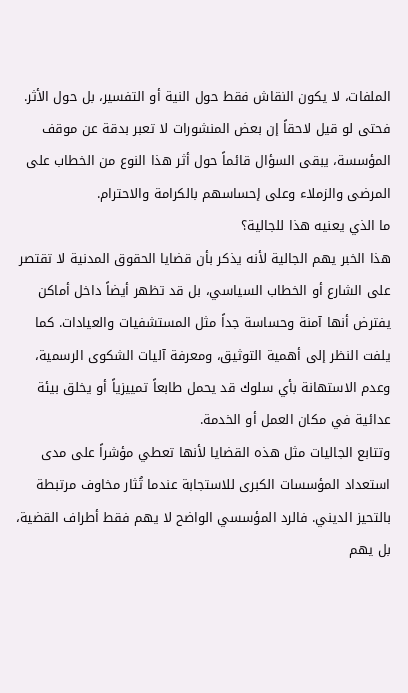الملفات، لا يكون النقاش فقط حول النية أو التفسير، بل حول الأثر. فحتى لو قيل لاحقاً إن بعض المنشورات لا تعبر بدقة عن موقف المؤسسة، يبقى السؤال قائماً حول أثر هذا النوع من الخطاب على المرضى والزملاء وعلى إحساسهم بالكرامة والاحترام.
ما الذي يعنيه هذا للجالية؟
هذا الخبر يهم الجالية لأنه يذكر بأن قضايا الحقوق المدنية لا تقتصر على الشارع أو الخطاب السياسي، بل قد تظهر أيضاً داخل أماكن يفترض أنها آمنة وحساسة جداً مثل المستشفيات والعيادات. كما يلفت النظر إلى أهمية التوثيق، ومعرفة آليات الشكوى الرسمية، وعدم الاستهانة بأي سلوك قد يحمل طابعاً تمييزياً أو يخلق بيئة عدائية في مكان العمل أو الخدمة.
وتتابع الجاليات مثل هذه القضايا لأنها تعطي مؤشراً على مدى استعداد المؤسسات الكبرى للاستجابة عندما تُثار مخاوف مرتبطة بالتحيز الديني. فالرد المؤسسي الواضح لا يهم فقط أطراف القضية، بل يهم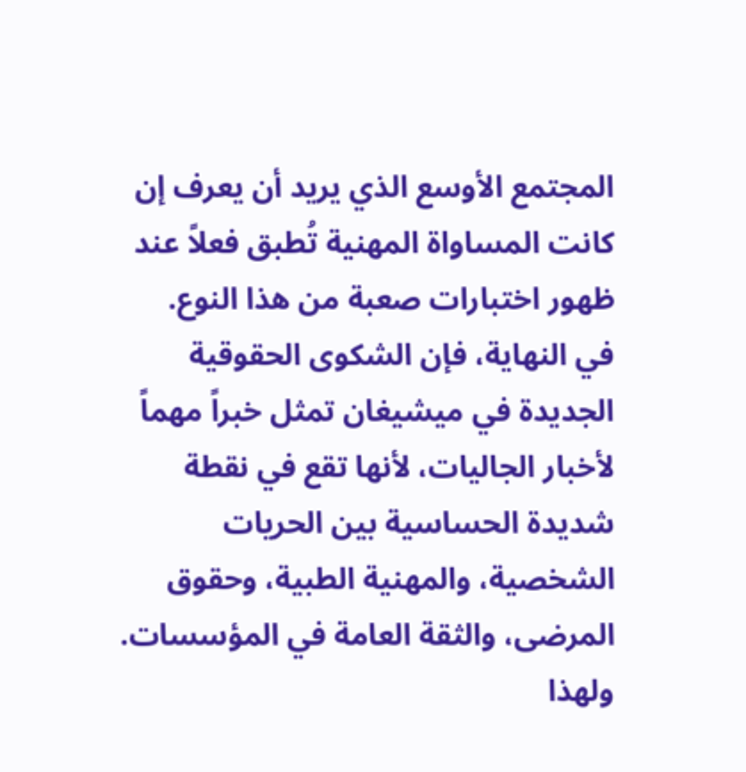المجتمع الأوسع الذي يريد أن يعرف إن كانت المساواة المهنية تُطبق فعلاً عند ظهور اختبارات صعبة من هذا النوع.
في النهاية، فإن الشكوى الحقوقية الجديدة في ميشيغان تمثل خبراً مهماً لأخبار الجاليات، لأنها تقع في نقطة شديدة الحساسية بين الحريات الشخصية، والمهنية الطبية، وحقوق المرضى، والثقة العامة في المؤسسات. ولهذا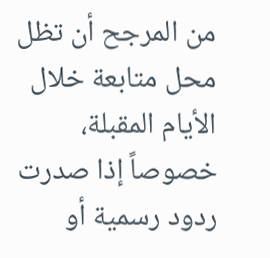من المرجح أن تظل محل متابعة خلال الأيام المقبلة، خصوصاً إذا صدرت ردود رسمية أو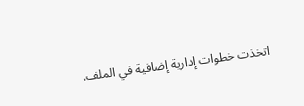اتخذت خطوات إدارية إضافية في الملف.